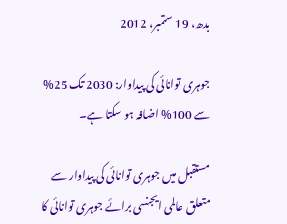بدھ، 19 ستمبر، 2012

جوہری توانائی کی پیداوار: 2030 تک 25% سے 100% اضافہ ہو سکتا ہے۔

مستقبل میں جوہری توانائی کی پیداوار سے متعلق عالمی ایجنسی برائے جوہری توانائی کا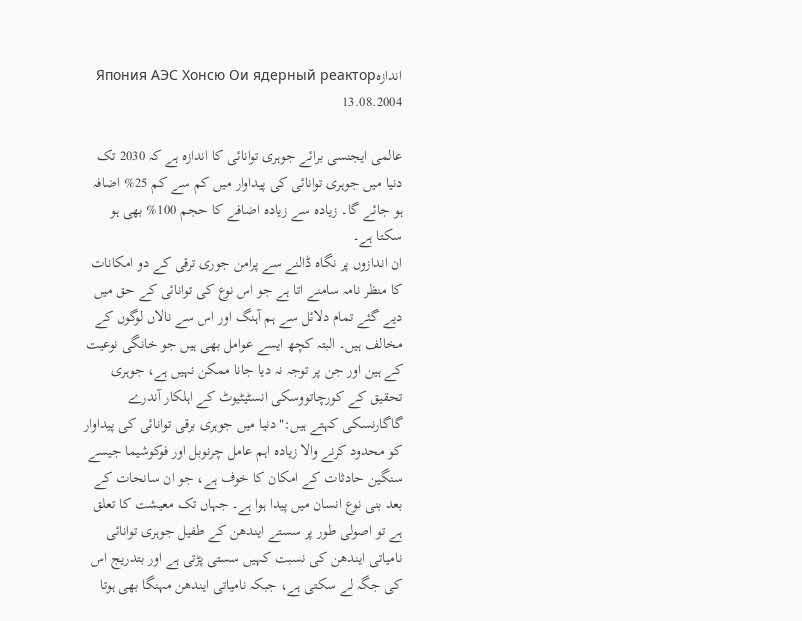اندازہЯпония АЭС Хонсю Ои ядерный реактор 13.08.2004

عالمی ایجنسی برائے جوہری توانائی کا اندازہ ہے کہ 2030 تک دنیا میں جوہری توانائی کی پیداوار میں کم سے کم 25% اضافہ ہو جائے گا۔ زیادہ سے زیادہ اضافے کا حجم 100% بھی ہو سکتا ہے۔
ان اندازوں پر نگاہ ڈالنے سے پرامن جوری ترقی کے دو امکانات کا منظر نامہ سامنے اتا ہے جو اس نوع کی توانائی کے حق میں دیے گئے تمام دلائل سے ہم آہنگ اور اس سے نالاں لوگوں کے مخالف ہیں۔ البتہ کچھ ایسے عوامل بھی ہیں جو خانگی نوعیت کے ہین اور جن پر توجہ نہ دیا جانا ممکن نہیں ہے، جوہری تحقیق کے کورچاتووسکی انسٹیٹیوٹ کے اہلکار آندرے گاگارنسکی کہتے ہیں:"دنیا میں جوہری برقی توانائی کی پیداوار کو محدود کرنے والا زیادہ اہم عامل چرنوبل اور فوکوشیما جیسے سنگین حادثات کے امکان کا خوف ہے، جو ان سانحات کے بعد بنی نوع انسان میں پیدا ہوا ہے۔ جہاں تک معیشت کا تعلق ہے تو اصولی طور پر سستے ایندھن کے طفیل جوہری توانائی نامیاتی ایندھن کی نسبت کہیں سستی پڑتی ہے اور بتدریج اس کی جگہ لے سکتی ہے، جبکہ نامیاتی ایندھن مہنگا بھی ہوتا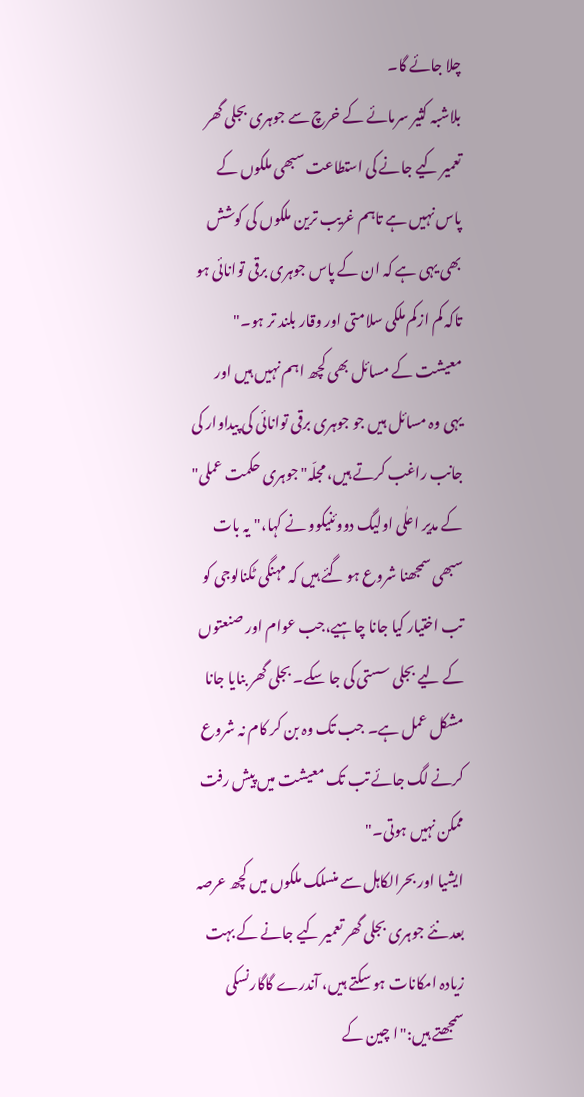چلا جائے گا۔
بلاشبہ کثیر سرمائے کے خرچ سے جوہری بجلی گھر تعمیر کیے جانے کی استطاعت سبھی ملکوں کے پاس نہیں ہے تاہم غریب ترین ملکوں کی کوشش بھی یہی ہے کہ ان کے پاس جوہری برقی توانائی ہو تاکہ کم ازکم ملکی سلامتی اور وقار بلند تر ہو۔"
معیشت کے مسائل بھی کچھ اہم نہیں ہیں اور یہی وہ مسائل ہیں جو جوہری برقی توانائی کی پیداوار کی جانب راغب کرتے ہیں، مجلّہ"جوہری حکمت عملی" کے مدیر اعلٰی اولیگ دووئنیکوو نے کہا،"یہ بات سبھی سمجھنا شروع ہو گئے ہیں کہ مہنگی ٹکنالوجی کو تب اختیار کیا جانا چاہیے،جب عوام اور صنعتوں کے لیے بجلی سستی کی جا سکے۔ بجلی گھر بنایا جانا مشکل عمل ہے۔ جب تک وہ بن کر کام نہ شروع کرنے لگ جائے تب تک معیشت میں پیش رفت ممکن نہیں ہوتی۔"
ایشیا اور بحرالکاہل سے منسلک ملکوں میں کچھ عرصہ بعد نئے جوہری بجلی گھر تعمیر کیے جانے کے بہت زیادہ امکانات ہو سکتے ہیں، آندرے گاگارنسکی سمجھتے ہیں:"ا چین کے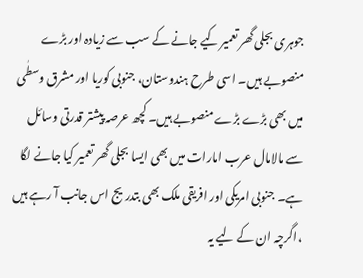جوہری بجلی گھر تعمیر کیے جانے کے سب سے زیادہ اور بڑے منصوبے ہیں۔ اسی طرح ہندوستان، جنوبی کوریا اور مشرق وسطٰی میں بھی بڑے بڑے منصوبے ہیں۔ کچھ عرصہ پیشتر قدرتی وسائل سے مالامال عرب امارات میں بھی ایسا بجلی گھر تعمیر کیا جانے لگا ہے۔ جنوبی امریکی اور افریقی ملک بھی بتدریج اس جانب آ رہے ہیں ،اگرچہ ان کے لیے یہ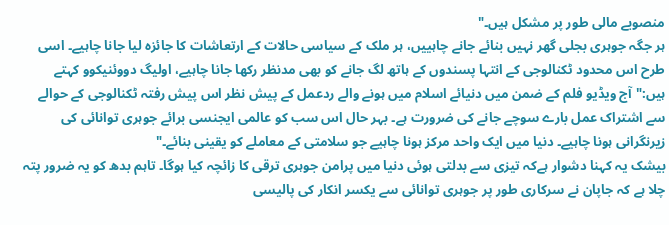منصوبے مالی طور پر مشکل ہیں۔"
ہر جگہ جوہری بجلی گھر نہیں بنائے جانے چاہییں، ہر ملک کے سیاسی حالات کے ارتعاشات کا جائزہ لیا جانا چاہیے۔ اسی طرح اس محدود ٹکنالوجی کے انتہا پسندوں کے ہاتھ لگ جانے کو بھی مدنظر رکھا جانا چاہیے، اولیگ دووئنیکوو کہتے ہیں:"آج ویڈیو فلم کے ضمن میں دنیائے اسلام میں ہونے والے ردعمل کے پیش نظر اس پیش رفتہ ٹکنالوجی کے حوالے سے اشتراک عمل بارے سوچے جانے کی ضرورت ہے۔ بہر حال اس سب کو عالمی ایجنسی برائے جوہری توانائی کی زیرنگرانی ہونا چاہیے۔ دنیا میں ایک واحد مرکز ہونا چاہیے جو سلامتی کے معاملے کو یقینی بنائے۔"
بیشک یہ کہنا دشوار ہےکہ تیزی سے بدلتی ہوئی دنیا میں پرامن جوہری ترقی کا زائچہ کیا ہوگا۔ تاہم بدھ کو یہ ضرور پتہ چلا ہے کہ جاپان نے سرکاری طور پر جوہری توانائی سے یکسر انکار کی پالیسی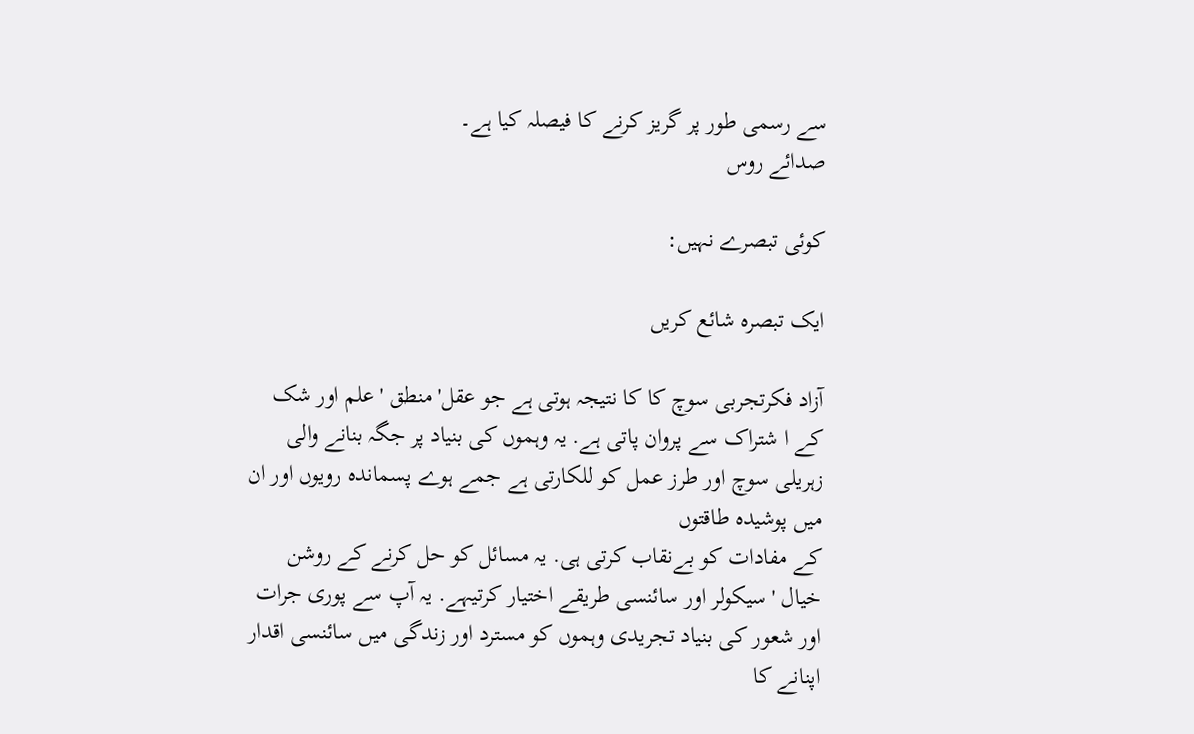سے رسمی طور پر گریز کرنے کا فیصلہ کیا ہے۔
صدائے روس

کوئی تبصرے نہیں:

ایک تبصرہ شائع کریں

آزاد فکرتجربی سوچ کا کا نتیجہ ہوتی ہے جو عقل' منطق ' علم اور شک کے ا شتراک سے پروان پاتی ہے. یہ وہموں کی بنیاد پر جگہ بنانے والی زہریلی سوچ اور طرز عمل کو للکارتی ہے جمے ہوے پسماندہ رویوں اور ان میں پوشیدہ طاقتوں
کے مفادات کو بےنقاب کرتی ہی. یہ مسائل کو حل کرنے کے روشن خیال 'سیکولر اور سائنسی طریقے اختیار کرتیہے. یہ آپ سے پوری جرات اور شعور کی بنیاد تجریدی وہموں کو مسترد اور زندگی میں سائنسی اقدار اپنانے کا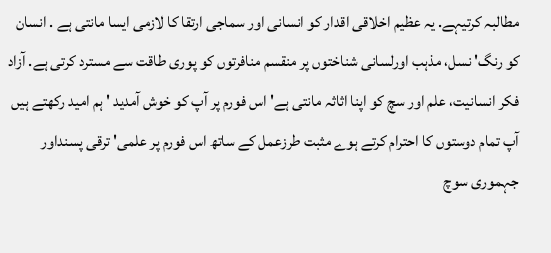مطالبہ کرتیہے. یہ عظیم اخلاقی اقدار کو انسانی اور سماجی ارتقا کا لازمی ایسا مانتی ہے . انسان کو رنگ' نسل، مذہب اورلسانی شناختوں پر منقسم منافرتوں کو پوری طاقت سے مسترد کرتی ہے. آزاد فکر انسانیت، علم اور سچ کو اپنا اثاثہ مانتی ہے' اس فورم پر آپ کو خوش آمدید ' ہم امید رکھتے ہیں آپ تمام دوستوں کا احترام کرتے ہوے مثبت طرزعمل کے ساتھ اس فورم پر علمی' ترقی پسنداور جہموری سوچ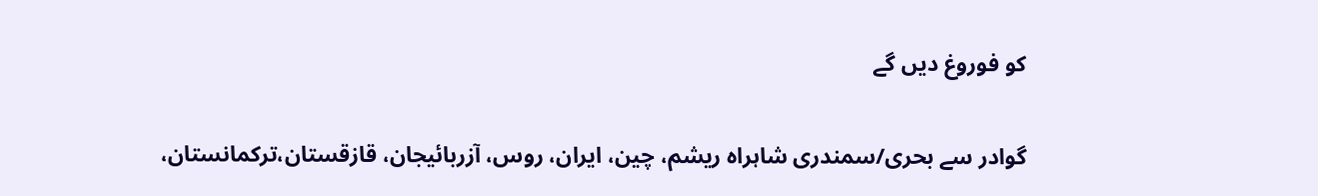کو فوروغ دیں گے

گوادر سے بحری/سمندری شاہراہ ریشم، چین، ایران، روس، آزربائیجان، قازقستان،ترکمانستان،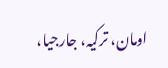اومان، ترکیہ، جارجیا،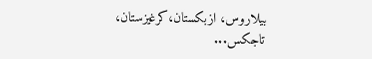بیلاروس، ازبکستان،کرغیزستان، تاجکس...